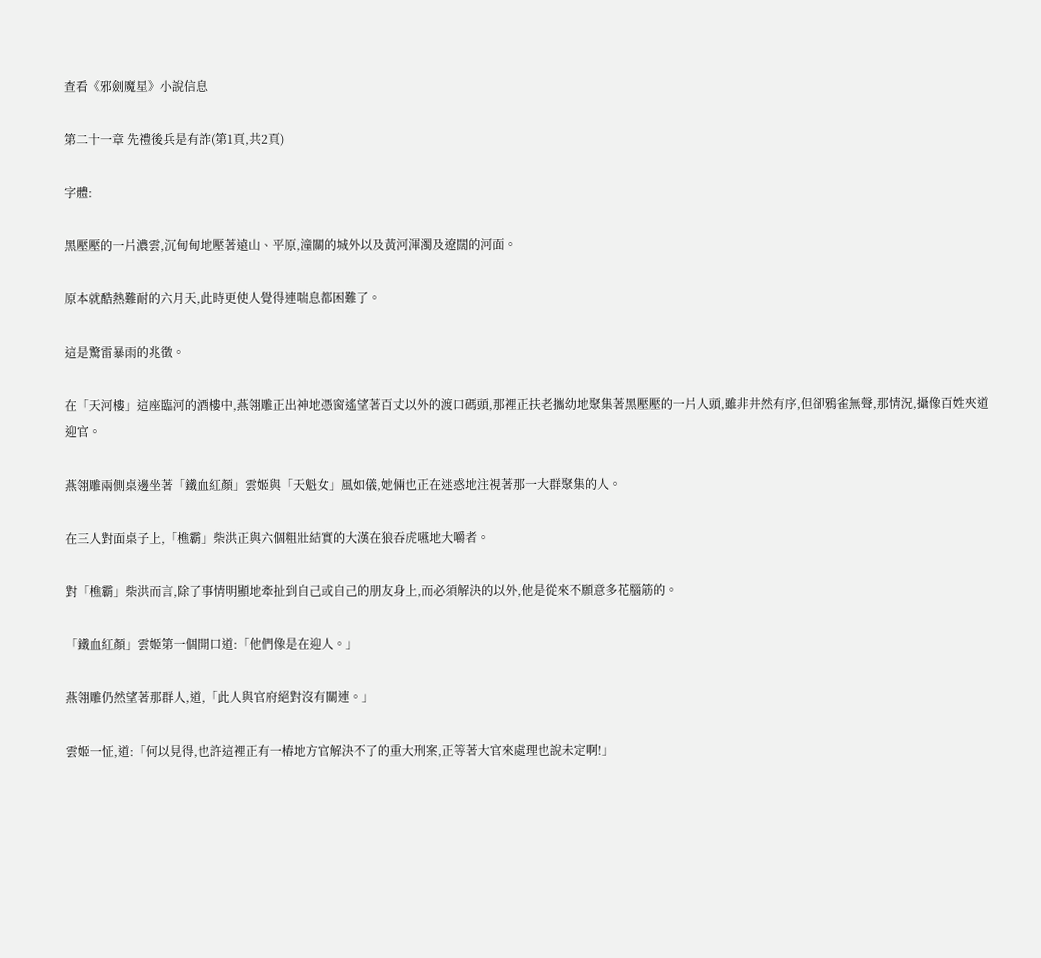查看《邪劍魔星》小說信息

第二十一章 先禮後兵是有詐(第1頁,共2頁)

字體:

黑壓壓的一片濃雲,沉甸甸地壓著遠山、平原,潼關的城外以及黃河渾濁及遼闊的河面。

原本就酷熱難耐的六月天,此時更使人覺得連喘息都困難了。

這是驚雷暴雨的兆徵。

在「天河樓」這座臨河的酒樓中,燕翎雕正出神地憑窗遙望著百丈以外的渡口碼頭,那裡正扶老攜幼地聚集著黑壓壓的一片人頭,雖非井然有序,但卻鴉雀無聲,那情況,攝像百姓夾道迎官。

燕翎雕兩側桌邊坐著「鐵血紅顏」雲姬與「天魁女」風如儀,她倆也正在迷惑地注視著那一大群聚集的人。

在三人對面桌子上,「樵霸」柴洪正與六個粗壯結實的大漢在狼吞虎嚥地大嚼者。

對「樵霸」柴洪而言,除了事情明顯地牽扯到自己或自己的朋友身上,而必須解決的以外,他是從來不願意多花腦筋的。

「鐵血紅顏」雲姬第一個開口道:「他們像是在迎人。」

燕翎雕仍然望著那群人,道,「此人與官府絕對沒有關連。」

雲姬一怔,道:「何以見得,也許這裡正有一樁地方官解決不了的重大刑案,正等著大官來處理也說未定啊!」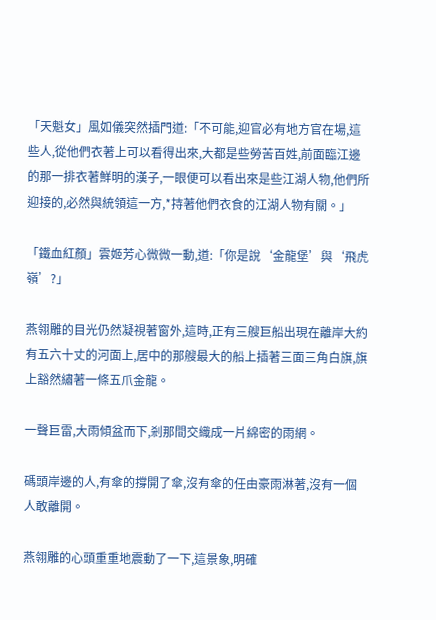「天魁女」風如儀突然插門道:「不可能,迎官必有地方官在場,這些人,從他們衣著上可以看得出來,大都是些勞苦百姓,前面臨江邊的那一排衣著鮮明的漢子,一眼便可以看出來是些江湖人物,他們所迎接的,必然與統領這一方,*持著他們衣食的江湖人物有關。」

「鐵血紅顏」雲姬芳心微微一動,道:「你是說‘金龍堡’與‘飛虎嶺’?」

燕翎雕的目光仍然凝視著窗外,這時,正有三艘巨船出現在離岸大約有五六十丈的河面上,居中的那艘最大的船上插著三面三角白旗,旗上豁然繡著一條五爪金龍。

一聲巨雷,大雨傾盆而下,剎那間交織成一片綿密的雨網。

碼頭岸邊的人,有傘的撐開了傘,沒有傘的任由豪雨淋著,沒有一個人敢離開。

燕翎雕的心頭重重地震動了一下,這景象,明確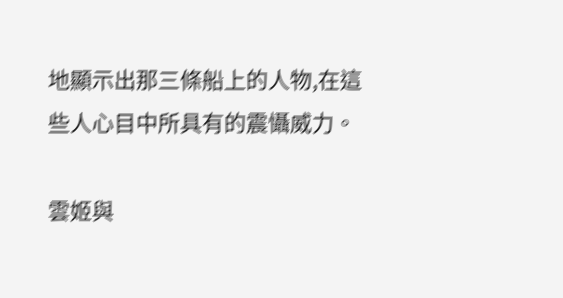地顯示出那三條船上的人物,在這些人心目中所具有的震懾威力。

雲姬與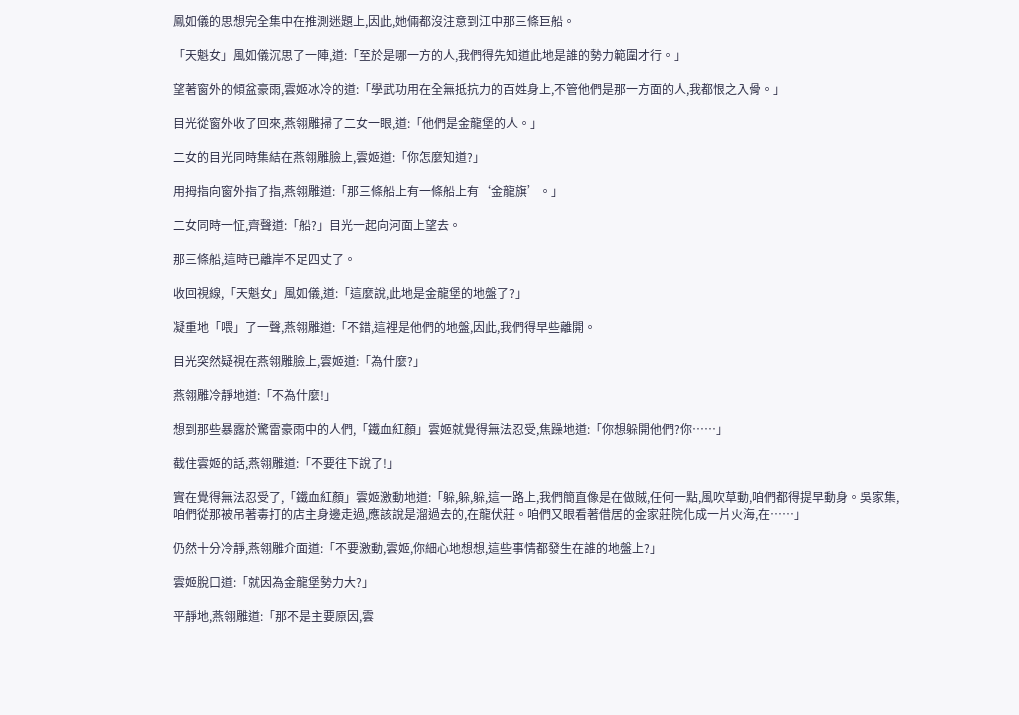鳳如儀的思想完全集中在推測迷題上,因此,她倆都沒注意到江中那三條巨船。

「天魁女」風如儀沉思了一陣,道:「至於是哪一方的人,我們得先知道此地是誰的勢力範圍才行。」

望著窗外的傾盆豪雨,雲姬冰冷的道:「學武功用在全無抵抗力的百姓身上,不管他們是那一方面的人,我都恨之入骨。」

目光從窗外收了回來,燕翎雕掃了二女一眼,道:「他們是金龍堡的人。」

二女的目光同時集結在燕翎雕臉上,雲姬道:「你怎麼知道?」

用拇指向窗外指了指,燕翎雕道:「那三條船上有一條船上有‘金龍旗’。」

二女同時一怔,齊聲道:「船?」目光一起向河面上望去。

那三條船,這時已離岸不足四丈了。

收回視線,「天魁女」風如儀,道:「這麼說,此地是金龍堡的地盤了?」

凝重地「喂」了一聲,燕翎雕道:「不錯,這裡是他們的地盤,因此,我們得早些離開。

目光突然疑視在燕翎雕臉上,雲姬道:「為什麼?」

燕翎雕冷靜地道:「不為什麼!」

想到那些暴露於驚雷豪雨中的人們,「鐵血紅顏」雲姬就覺得無法忍受,焦躁地道:「你想躲開他們?你……」

截住雲姬的話,燕翎雕道:「不要往下說了!」

實在覺得無法忍受了,「鐵血紅顏」雲姬激動地道:「躲,躲,躲,這一路上,我們簡直像是在做賊,任何一點,風吹草動,咱們都得提早動身。吳家集,咱們從那被吊著毒打的店主身邊走過,應該說是溜過去的,在龍伏莊。咱們又眼看著借居的金家莊院化成一片火海,在……」

仍然十分冷靜,燕翎雕介面道:「不要激動,雲姬,你細心地想想,這些事情都發生在誰的地盤上?」

雲姬脫口道:「就因為金龍堡勢力大?」

平靜地,燕翎雕道:「那不是主要原因,雲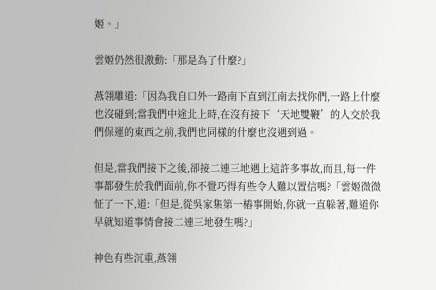姬。」

雲姬仍然很激動:「那是為了什麼?」

燕翎雕道:「因為我自口外一路南下直到江南去找你們,一路上什麼也沒碰到;當我們中途北上時,在沒有接下‘天地雙鞭’的人交於我們保運的東西之前,我們也同樣的什麼也沒遇到過。

但是,當我們接下之後,卻接二連三地遇上這許多事故,而且,每一件事都發生於我們面前,你不覺巧得有些令人難以置信嗎?「雲姬微微怔了一下,道:「但是,從吳家集第一樁事開始,你就一直躲著,難道你早就知道事情會接二連三地發生嗎?」

神色有些沉重,燕翎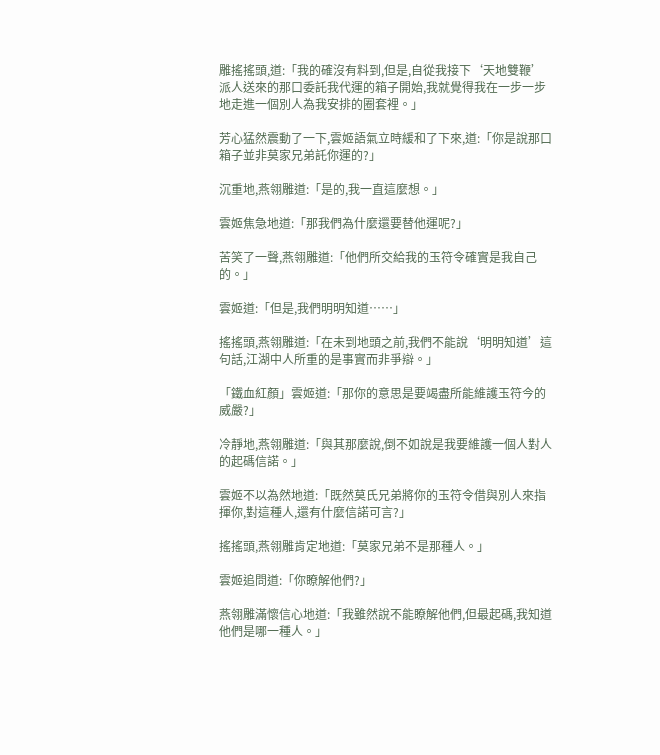雕搖搖頭,道:「我的確沒有料到,但是,自從我接下‘天地雙鞭’派人送來的那口委託我代運的箱子開始,我就覺得我在一步一步地走進一個別人為我安排的圈套裡。」

芳心猛然震動了一下,雲姬語氣立時緩和了下來,道:「你是說那口箱子並非莫家兄弟託你運的?」

沉重地,燕翎雕道:「是的,我一直這麼想。」

雲姬焦急地道:「那我們為什麼還要替他運呢?」

苦笑了一聲,燕翎雕道:「他們所交給我的玉符令確實是我自己的。」

雲姬道:「但是,我們明明知道……」

搖搖頭,燕翎雕道:「在未到地頭之前,我們不能說‘明明知道’這句話,江湖中人所重的是事實而非爭辯。」

「鐵血紅顏」雲姬道:「那你的意思是要竭盡所能維護玉符今的威嚴?」

冷靜地,燕翎雕道:「與其那麼說,倒不如說是我要維護一個人對人的起碼信諾。」

雲姬不以為然地道:「既然莫氏兄弟將你的玉符令借與別人來指揮你,對這種人,還有什麼信諾可言?」

搖搖頭,燕翎雕肯定地道:「莫家兄弟不是那種人。」

雲姬追問道:「你瞭解他們?」

燕翎雕滿懷信心地道:「我雖然說不能瞭解他們,但最起碼,我知道他們是哪一種人。」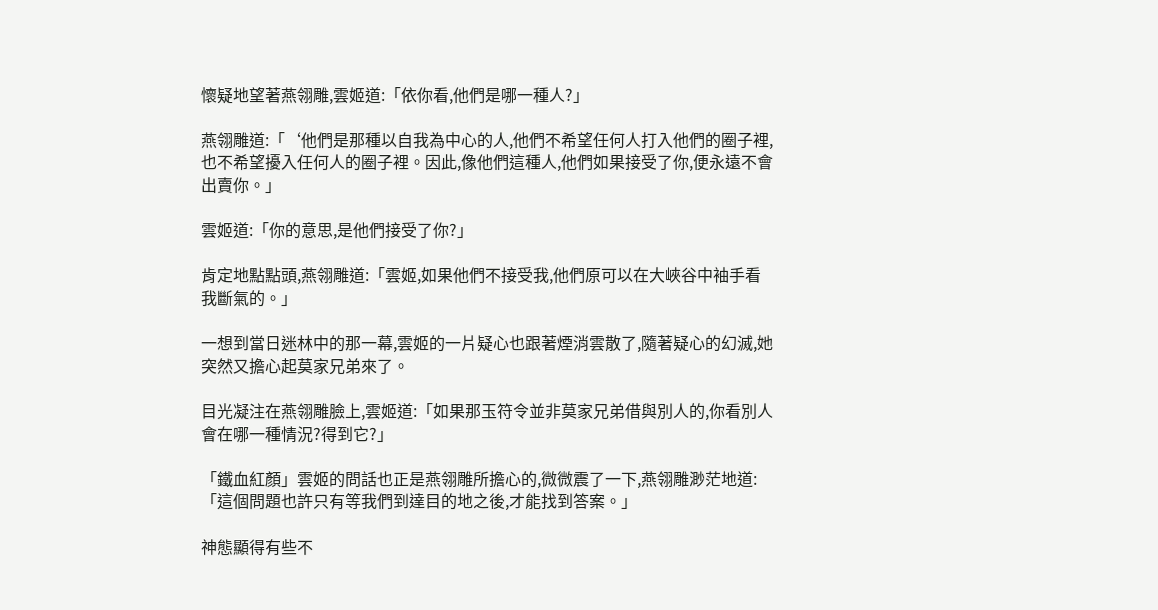懷疑地望著燕翎雕,雲姬道:「依你看,他們是哪一種人?」

燕翎雕道:「‘他們是那種以自我為中心的人,他們不希望任何人打入他們的圈子裡,也不希望擾入任何人的圈子裡。因此,像他們這種人,他們如果接受了你,便永遠不會出賣你。」

雲姬道:「你的意思,是他們接受了你?」

肯定地點點頭,燕翎雕道:「雲姬,如果他們不接受我,他們原可以在大峽谷中袖手看我斷氣的。」

一想到當日迷林中的那一幕,雲姬的一片疑心也跟著煙消雲散了,隨著疑心的幻滅,她突然又擔心起莫家兄弟來了。

目光凝注在燕翎雕臉上,雲姬道:「如果那玉符令並非莫家兄弟借與別人的,你看別人會在哪一種情況?得到它?」

「鐵血紅顏」雲姬的問話也正是燕翎雕所擔心的,微微震了一下,燕翎雕渺茫地道:「這個問題也許只有等我們到達目的地之後,才能找到答案。」

神態顯得有些不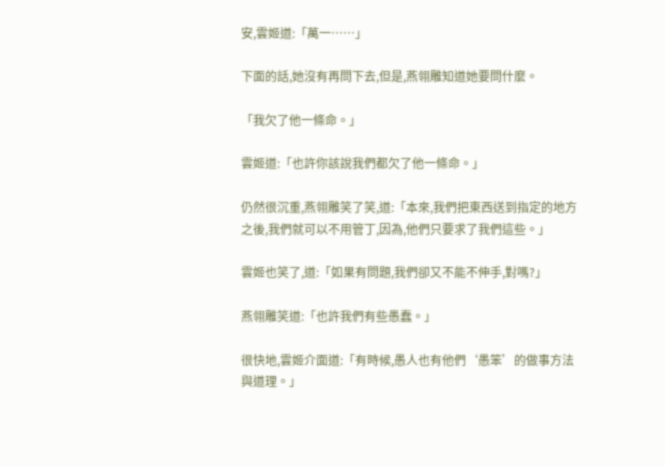安,雲姬道:「萬一……」

下面的話,她沒有再問下去,但是,燕翎雕知道她要問什麼。

「我欠了他一條命。」

雲姬道:「也許你該說我們都欠了他一條命。」

仍然很沉重,燕翎雕笑了笑,道:「本來,我們把東西送到指定的地方之後,我們就可以不用管丁,因為,他們只要求了我們這些。」

雲姬也笑了,道:「如果有問題,我們卻又不能不伸手,對嗎?」

燕翎雕笑道:「也許我們有些愚蠢。」

很快地,雲姬介面道:「有時候,愚人也有他們‘愚笨’的做事方法與道理。」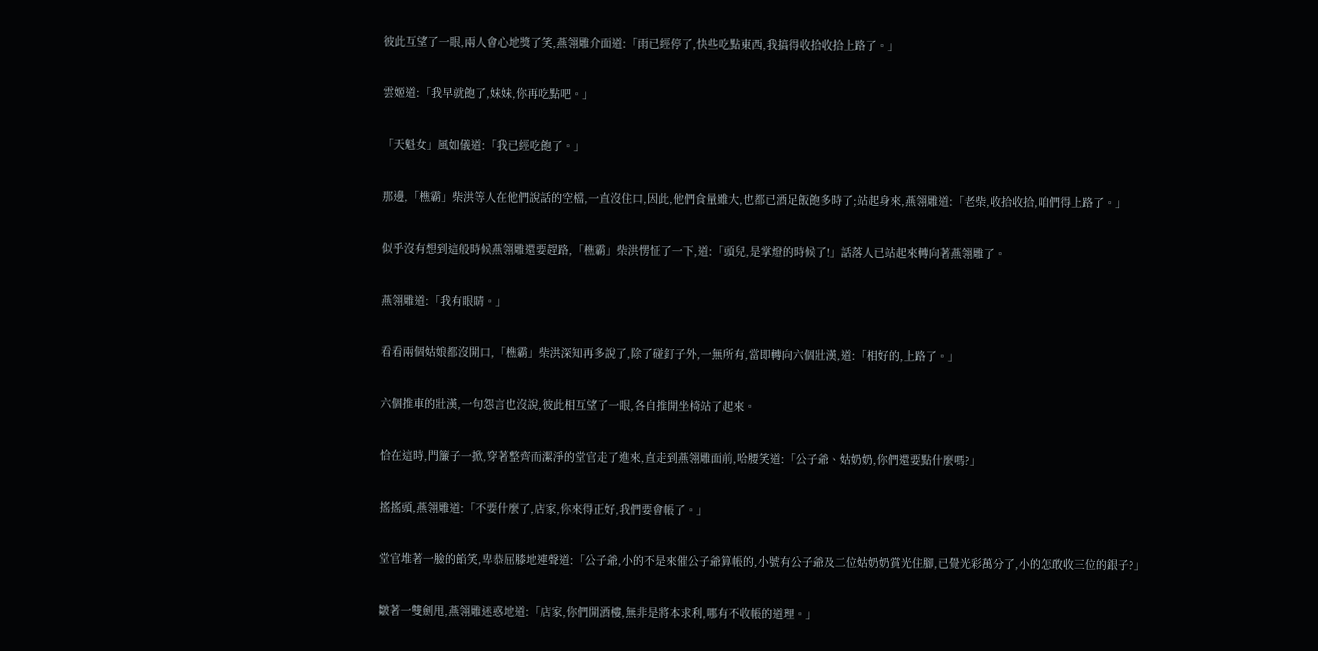彼此互望了一眼,兩人會心地獎了笑,燕翎雕介面道:「雨已經停了,快些吃點東西,我搞得收拾收拾上路了。」

雲姬道:「我早就飽了,妹妹,你再吃點吧。」

「天魁女」風如儀道:「我已經吃飽了。」

那邊,「樵霸」柴洪等人在他們說話的空檔,一直沒住口,因此,他們食量雖大,也都已酒足飯飽多時了;站起身來,燕翎雕道:「老柴,收拾收拾,咱們得上路了。」

似乎沒有想到這般時候燕翎雕還要趕路,「樵霸」柴洪愣怔了一下,道:「頭兒,是掌燈的時候了!」話落人已站起來轉向著燕翎雕了。

燕翎雕道:「我有眼睛。」

看看兩個姑娘都沒開口,「樵霸」柴洪深知再多說了,除了碰釘子外,一無所有,當即轉向六個壯漢,道:「相好的,上路了。」

六個推車的壯漢,一句怨言也沒說,彼此相互望了一眼,各自推開坐椅站了起來。

恰在這時,門簾子一掀,穿著整齊而潔淨的堂官走了進來,直走到燕翎雕面前,哈腰笑道:「公子爺、姑奶奶,你們還要點什麼嗎?」

搖搖頭,燕翎雕道:「不要什麼了,店家,你來得正好,我們要會帳了。」

堂官堆著一臉的餡笑,卑恭屈膝地連聲道:「公子爺,小的不是來催公子爺算帳的,小號有公子爺及二位姑奶奶賞光住腳,已覺光彩萬分了,小的怎敢收三位的銀子?」

皺著一雙劍甩,燕翎雕迷惑地道:「店家,你們開酒樓,無非是將本求利,哪有不收帳的道理。」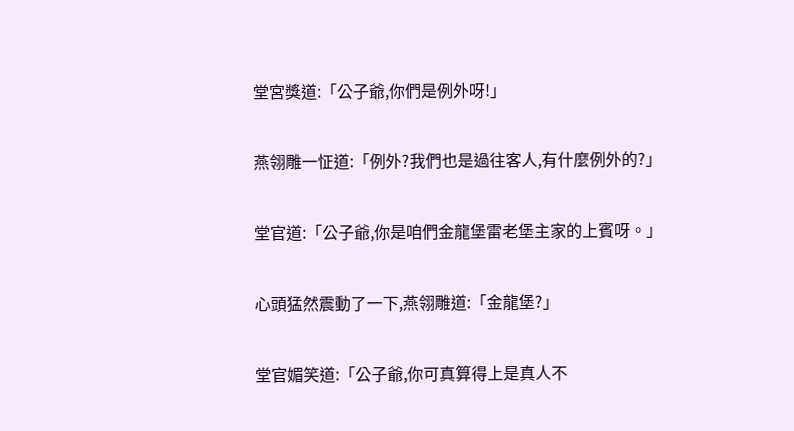堂宮獎道:「公子爺,你們是例外呀!」

燕翎雕一怔道:「例外?我們也是過往客人,有什麼例外的?」

堂官道:「公子爺,你是咱們金龍堡雷老堡主家的上賓呀。」

心頭猛然震動了一下,燕翎雕道:「金龍堡?」

堂官媚笑道:「公子爺,你可真算得上是真人不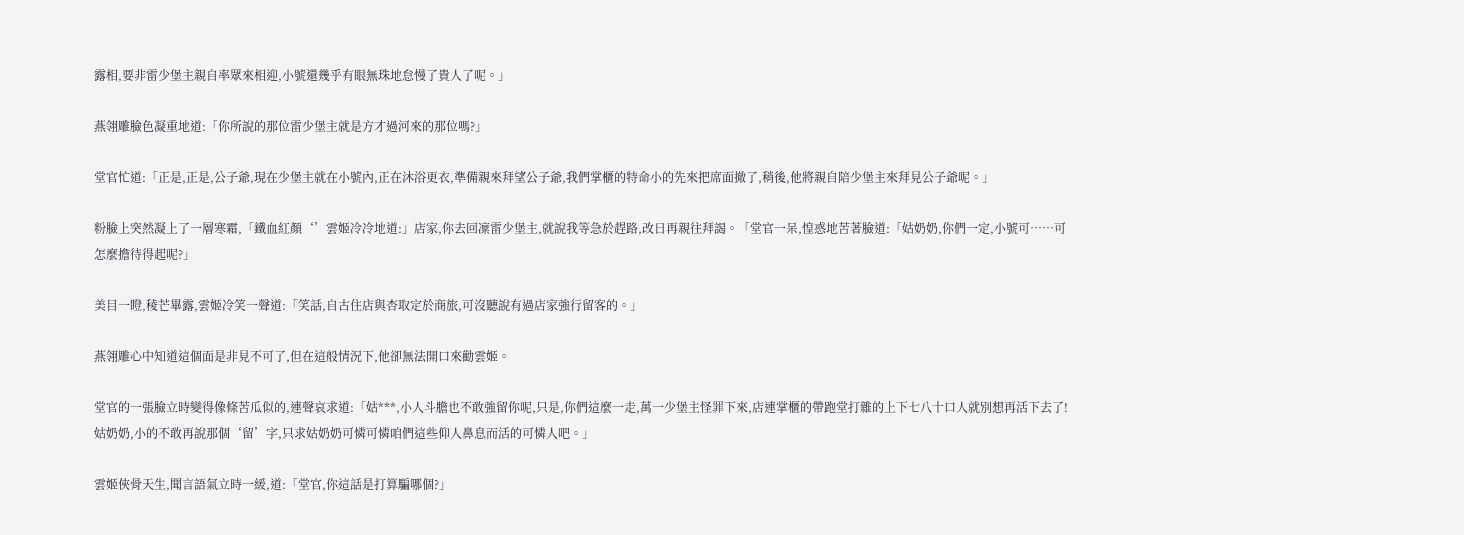露相,要非雷少堡主親自率眾來相迎,小號還幾乎有眼無珠地怠慢了貴人了呢。」

燕翎雕臉色凝重地道:「你所說的那位雷少堡主就是方才過河來的那位嗎?」

堂官忙道:「正是,正是,公子爺,現在少堡主就在小號內,正在沐浴更衣,準備親來拜望公子爺,我們掌櫃的特命小的先來把席面撤了,稍後,他將親自陪少堡主來拜見公子爺呢。」

粉臉上突然凝上了一層寒霜,「鐵血紅顏‘’雲姬冷冷地道:」店家,你去回凜雷少堡主,就說我等急於趕路,改日再親往拜謁。「堂官一呆,惶惑地苦著臉道:「姑奶奶,你們一定,小號可……可怎麼擔待得起呢?」

美目一瞪,稜芒畢露,雲姬冷笑一聲道:「笑話,自古住店與杏取定於商旅,可沒聽說有過店家強行留客的。」

燕翎雕心中知道這個面是非見不可了,但在這般情況下,他卻無法開口來勸雲姬。

堂官的一張臉立時變得像條苦瓜似的,連聲哀求道:「姑***,小人斗膽也不敢強留你呢,只是,你們這麼一走,萬一少堡主怪罪下來,店連掌櫃的帶跑堂打雜的上下七八十口人就別想再活下去了!姑奶奶,小的不敢再說那個‘留’字,只求姑奶奶可憐可憐咱們這些仰人鼻息而活的可憐人吧。」

雲姬俠骨天生,聞言語氣立時一緩,道:「堂官,你這話是打算騙哪個?」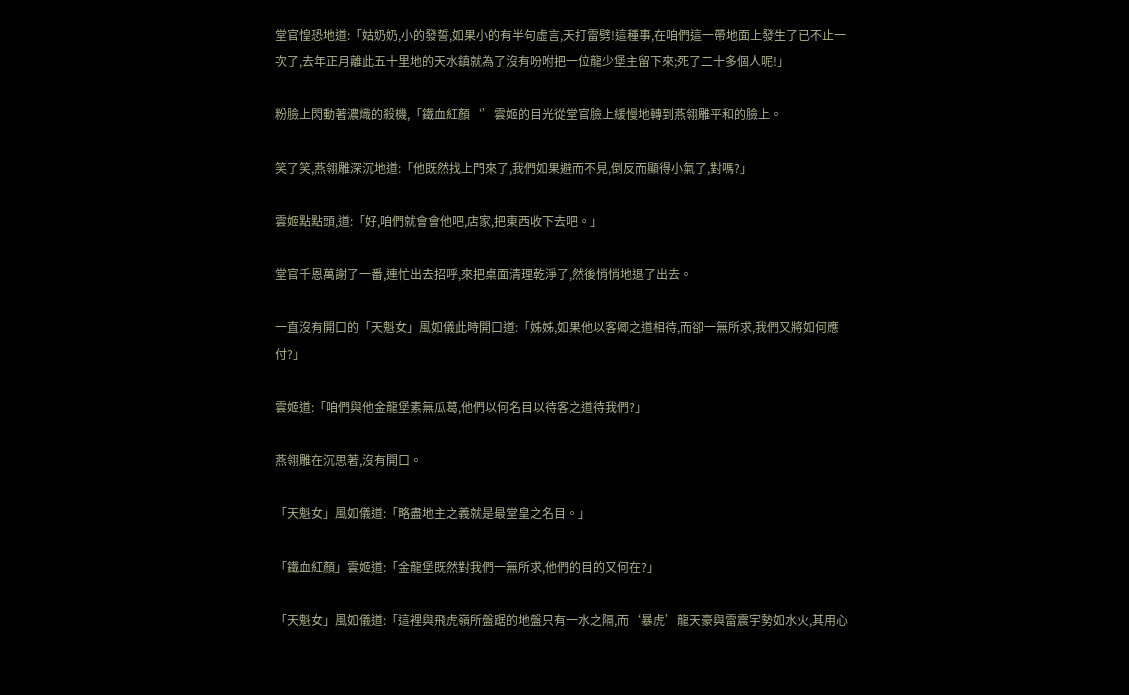堂官惶恐地道:「姑奶奶,小的發誓,如果小的有半句虛言,天打雷劈!這種事,在咱們這一帶地面上發生了已不止一次了,去年正月離此五十里地的天水鎮就為了沒有吩咐把一位龍少堡主留下來;死了二十多個人呢!」

粉臉上閃動著濃熾的殺機,「鐵血紅顏‘’雲姬的目光從堂官臉上緩慢地轉到燕翎雕平和的臉上。

笑了笑,燕翎雕深沉地道:「他既然找上門來了,我們如果避而不見,倒反而顯得小氣了,對嗎?」

雲姬點點頭,道:「好,咱們就會會他吧,店家,把東西收下去吧。」

堂官千恩萬謝了一番,連忙出去招呼,來把桌面清理乾淨了,然後悄悄地退了出去。

一直沒有開口的「天魁女」風如儀此時開口道:「姊姊,如果他以客卿之道相待,而卻一無所求,我們又將如何應付?」

雲姬道:「咱們與他金龍堡素無瓜葛,他們以何名目以待客之道待我們?」

燕翎雕在沉思著,沒有開口。

「天魁女」風如儀道:「略盡地主之義就是最堂皇之名目。」

「鐵血紅顏」雲姬道:「金龍堡既然對我們一無所求,他們的目的又何在?」

「天魁女」風如儀道:「這裡與飛虎嶺所盤踞的地盤只有一水之隔,而‘暴虎’龍天豪與雷震宇勢如水火,其用心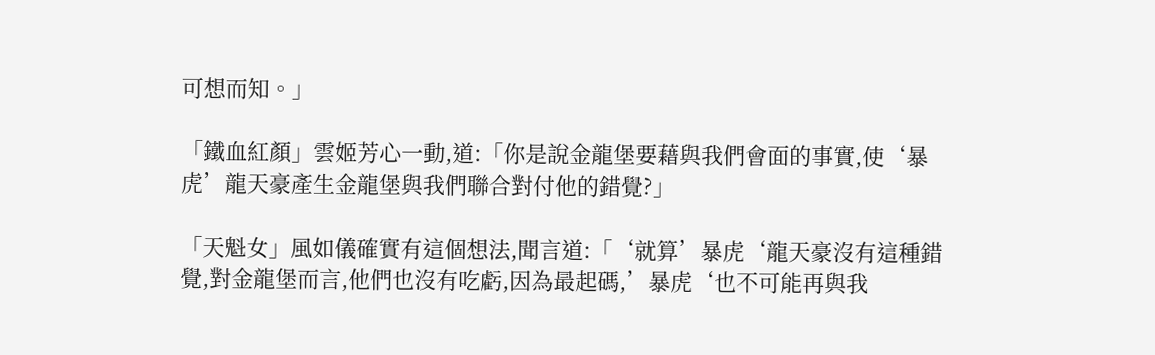可想而知。」

「鐵血紅顏」雲姬芳心一動,道:「你是說金龍堡要藉與我們會面的事實,使‘暴虎’龍天豪產生金龍堡與我們聯合對付他的錯覺?」

「天魁女」風如儀確實有這個想法,聞言道:「‘就算’暴虎‘龍天豪沒有這種錯覺,對金龍堡而言,他們也沒有吃虧,因為最起碼,’暴虎‘也不可能再與我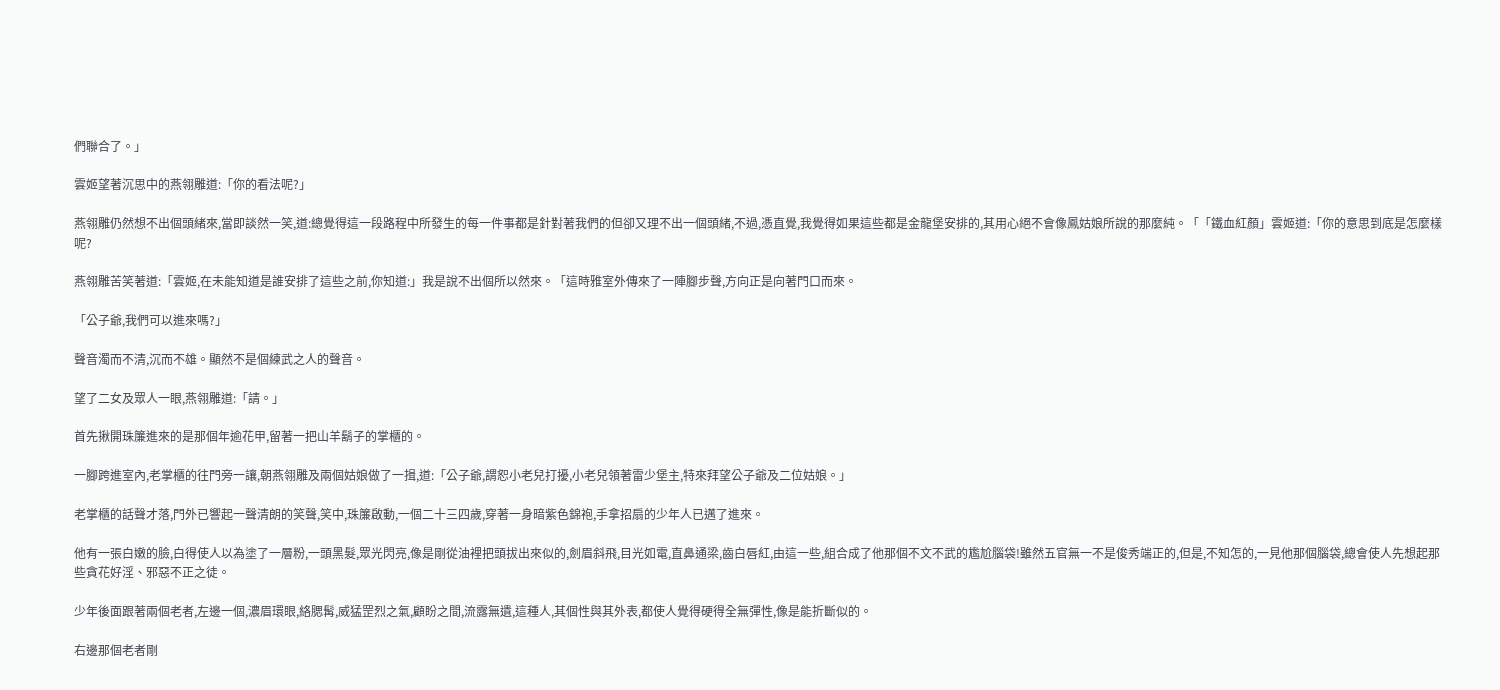們聯合了。」

雲姬望著沉思中的燕翎雕道:「你的看法呢?」

燕翎雕仍然想不出個頭緒來,當即談然一笑,道:總覺得這一段路程中所發生的每一件事都是針對著我們的但卻又理不出一個頭緒,不過,憑直覺,我覺得如果這些都是金龍堡安排的,其用心絕不會像鳳姑娘所說的那麼純。「「鐵血紅顏」雲姬道:「你的意思到底是怎麼樣呢?

燕翎雕苦笑著道:「雲姬,在未能知道是誰安排了這些之前,你知道:」我是說不出個所以然來。「這時雅室外傳來了一陣腳步聲,方向正是向著門口而來。

「公子爺,我們可以進來嗎?」

聲音濁而不清,沉而不雄。顯然不是個練武之人的聲音。

望了二女及眾人一眼,燕翎雕道:「請。」

首先揪開珠簾進來的是那個年逾花甲,留著一把山羊鬍子的掌櫃的。

一腳跨進室內,老掌櫃的往門旁一讓,朝燕翎雕及兩個姑娘做了一揖,道:「公子爺,謂恕小老兒打擾,小老兒領著雷少堡主,特來拜望公子爺及二位姑娘。」

老掌櫃的話聲才落,門外已響起一聲清朗的笑聲,笑中,珠簾啟動,一個二十三四歲,穿著一身暗紫色錦袍,手拿招扇的少年人已邁了進來。

他有一張白嫩的臉,白得使人以為塗了一層粉,一頭黑髮,眾光閃亮,像是剛從油裡把頭拔出來似的,劍眉斜飛,目光如電,直鼻通梁,齒白唇紅,由這一些,組合成了他那個不文不武的尷尬腦袋!雖然五官無一不是俊秀端正的,但是,不知怎的,一見他那個腦袋,總會使人先想起那些貪花好淫、邪惡不正之徒。

少年後面跟著兩個老者,左邊一個,濃眉環眼,絡腮髯,威猛罡烈之氣,顧盼之間,流露無遺,這種人,其個性與其外表,都使人覺得硬得全無彈性,像是能折斷似的。

右邊那個老者剛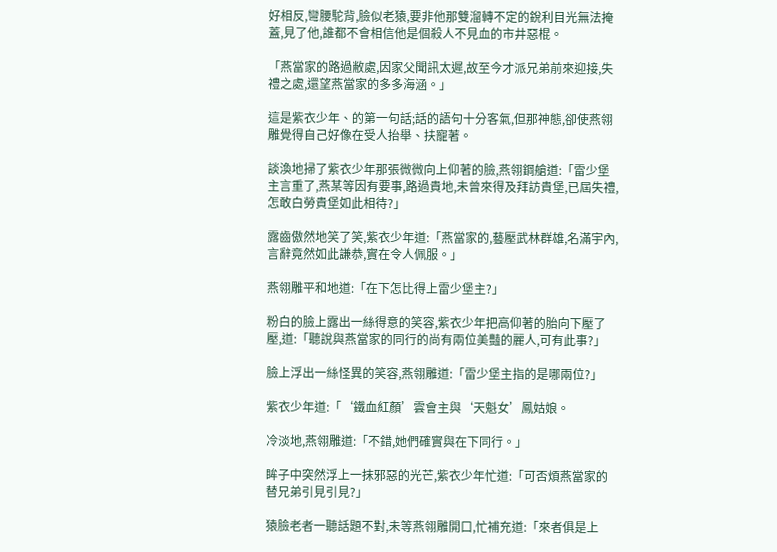好相反,彎腰駝背,臉似老猿,要非他那雙溜轉不定的銳利目光無法掩蓋,見了他,誰都不會相信他是個殺人不見血的市井惡棍。

「燕當家的路過敝處,因家父聞訊太遲,故至今才派兄弟前來迎接,失禮之處,還望燕當家的多多海涵。」

這是紫衣少年、的第一句話;話的語句十分客氣,但那神態,卻使燕翎雕覺得自己好像在受人抬舉、扶寵著。

談渙地掃了紫衣少年那張微微向上仰著的臉,燕翎鋼艙道:「雷少堡主言重了,燕某等因有要事,路過貴地,未曾來得及拜訪貴堡,已屆失禮,怎敢白勞貴堡如此相待?」

露齒傲然地笑了笑,紫衣少年道:「燕當家的,藝壓武林群雄,名滿宇內,言辭竟然如此謙恭,實在令人佩服。」

燕翎雕平和地道:「在下怎比得上雷少堡主?」

粉白的臉上露出一絲得意的笑容,紫衣少年把高仰著的胎向下壓了壓,道:「聽說與燕當家的同行的尚有兩位美豔的麗人,可有此事?」

臉上浮出一絲怪異的笑容,燕翎雕道:「雷少堡主指的是哪兩位?」

紫衣少年道:「‘鐵血紅顏’雲會主與‘天魁女’鳳姑娘。

冷淡地,燕翎雕道:「不錯,她們確實與在下同行。」

眸子中突然浮上一抹邪惡的光芒,紫衣少年忙道:「可否煩燕當家的替兄弟引見引見?」

猿臉老者一聽話題不對,未等燕翎雕開口,忙補充道:「來者俱是上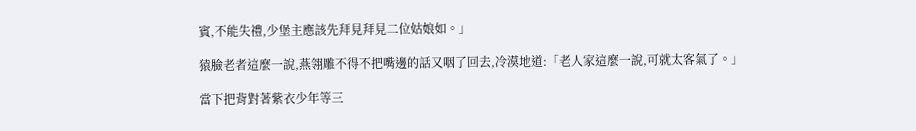賓,不能失禮,少堡主應該先拜見拜見二位姑娘如。」

猿臉老者這麼一說,燕翎雕不得不把嘴邊的話又咽了回去,冷漠地道:「老人家這麼一說,可就太客氣了。」

當下把背對著紫衣少年等三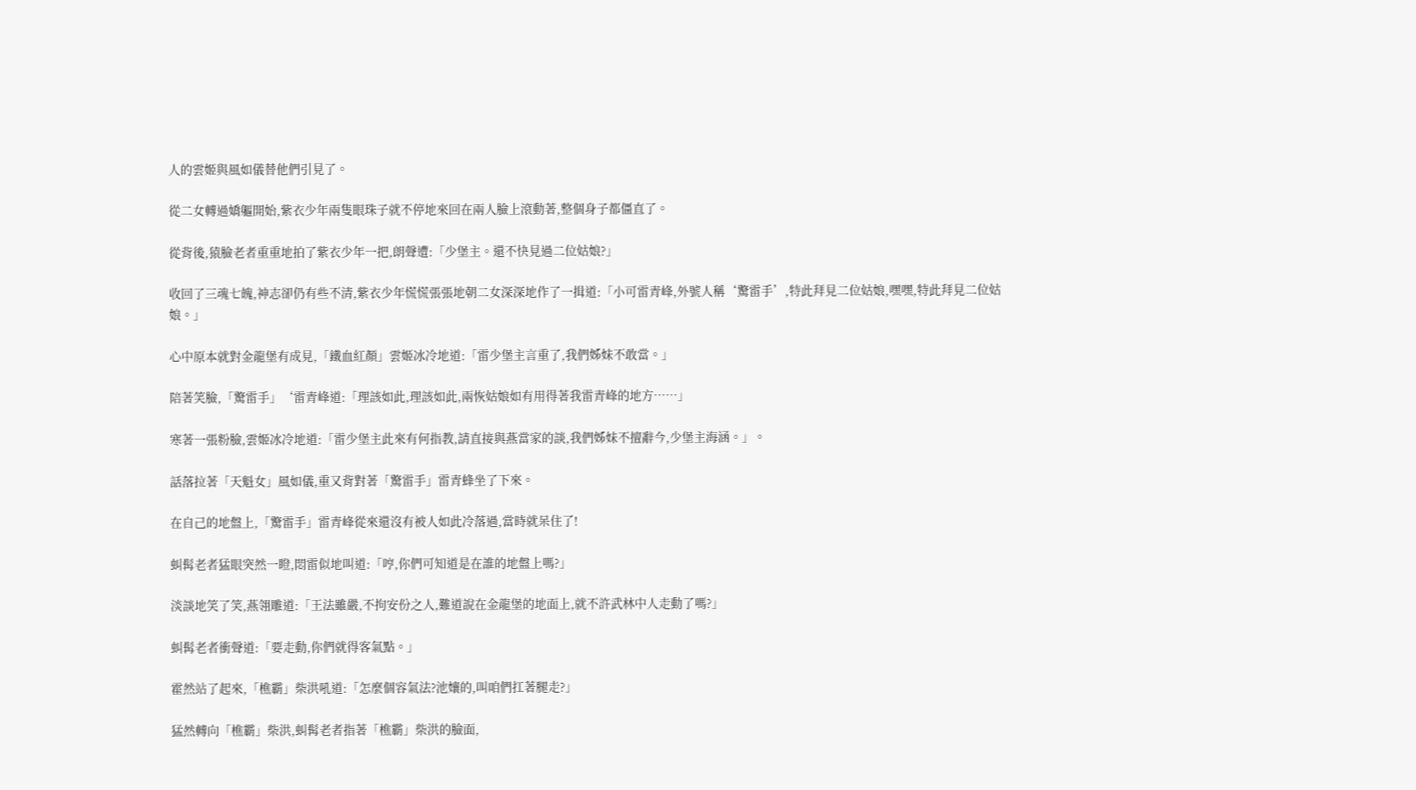人的雲姬與風如儀替他們引見了。

從二女轉過嬌軀開始,紫衣少年兩隻眼珠子就不停地來回在兩人臉上滾動著,整個身子都僵直了。

從背後,猿臉老者重重地拍了紫衣少年一把,朗聲遭:「少堡主。還不快見過二位姑娘?」

收回了三魂七魄,神志卻仍有些不清,紫衣少年慌慌張張地朝二女深深地作了一揖道:「小可雷青峰,外號人稱‘驚雷手’,特此拜見二位姑娘,嘿嘿,特此拜見二位姑娘。」

心中原本就對金龍堡有成見,「鐵血紅顏」雲姬冰冷地道:「雷少堡主言重了,我們姊妹不敢當。」

陪著笑臉,「驚雷手」‘雷青峰道:「理該如此,理該如此,兩恢姑娘如有用得著我雷青峰的地方……」

寒著一張粉臉,雲姬冰冷地道:「雷少堡主此來有何指教,請直接與燕當家的談,我們姊妹不擅辭今,少堡主海涵。」。

話落拉著「天魁女」風如儀,重又背對著「驚雷手」雷青蜂坐了下來。

在自己的地盤上,「驚雷手」雷青峰從來還沒有被人如此冷落過,當時就呆住了!

虯髯老者猛眼突然一瞪,悶雷似地叫道:「哼,你們可知道是在誰的地盤上嗎?」

淡談地笑了笑,燕翎雕道:「王法雖嚴,不拘安份之人,難道說在金龍堡的地面上,就不許武林中人走動了嗎?」

虯髯老者衝聲道:「要走動,你們就得客氣點。」

霍然站了起來,「樵霸」柴洪吼道:「怎麼個容氣法?池孃的,叫咱們扛著腿走?」

猛然轉向「樵霸」柴洪,虯髯老者指著「樵霸」柴洪的臉面,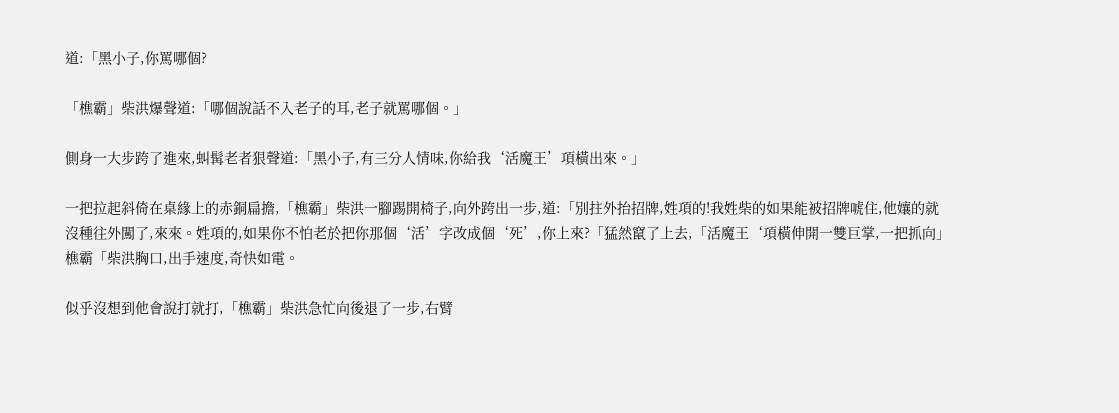道:「黑小子,你罵哪個?

「樵霸」柴洪爆聲道:「哪個說話不入老子的耳,老子就罵哪個。」

側身一大步跨了進來,虯髯老者狠聲道:「黑小子,有三分人情味,你給我‘活魔王’項橫出來。」

一把拉起斜倚在桌緣上的赤銅扁擔,「樵霸」柴洪一腳踢開椅子,向外跨出一步,道:「別拄外抬招牌,姓項的!我姓柴的如果能被招牌唬住,他孃的就沒種往外闖了,來來。姓項的,如果你不怕老於把你那個‘活’字改成個‘死’,你上來?「猛然竄了上去,「活魔王‘項橫伸開一雙巨掌,一把抓向」樵霸「柴洪胸口,出手速度,奇快如電。

似乎沒想到他會說打就打,「樵霸」柴洪急忙向後退了一步,右臂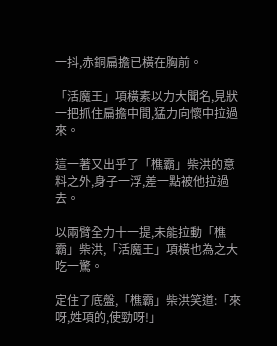一抖,赤銅扁擔已橫在胸前。

「活魔王」項橫素以力大聞名,見狀一把抓住扁擔中間,猛力向懷中拉過來。

這一著又出乎了「樵霸」柴洪的意料之外,身子一浮,差一點被他拉過去。

以兩臂全力十一提,未能拉動「樵霸」柴洪,「活魔王」項橫也為之大吃一驚。

定住了底盤,「樵霸」柴洪笑道:「來呀,姓項的,使勁呀!」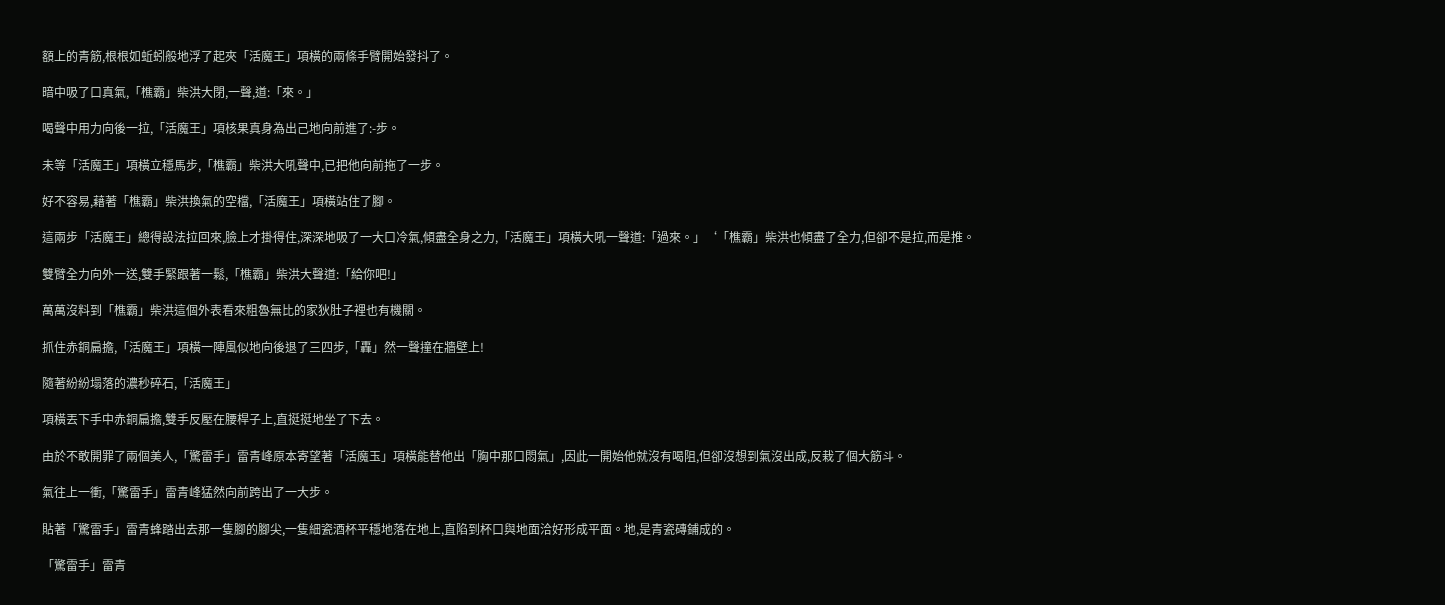額上的青筋,根根如蚯蚓般地浮了起夾「活魔王」項橫的兩條手臂開始發抖了。

暗中吸了口真氣,「樵霸」柴洪大閉,一聲,道:「來。」

喝聲中用力向後一拉,「活魔王」項核果真身為出己地向前進了:-步。

未等「活魔王」項橫立穩馬步,「樵霸」柴洪大吼聲中,已把他向前拖了一步。

好不容易,藉著「樵霸」柴洪換氣的空檔,「活魔王」項橫站住了腳。

這兩步「活魔王」總得設法拉回來,臉上才掛得住,深深地吸了一大口冷氣,傾盡全身之力,「活魔王」項橫大吼一聲道:「過來。」‘「樵霸」柴洪也傾盡了全力,但卻不是拉,而是推。

雙臂全力向外一送,雙手緊跟著一鬆,「樵霸」柴洪大聲道:「給你吧!」

萬萬沒料到「樵霸」柴洪這個外表看來粗魯無比的家狄肚子裡也有機關。

抓住赤銅扁擔,「活魔王」項橫一陣風似地向後退了三四步,「轟」然一聲撞在牆壁上!

隨著紛紛塌落的濃秒碎石,「活魔王」

項橫丟下手中赤銅扁擔,雙手反壓在腰桿子上,直挺挺地坐了下去。

由於不敢開罪了兩個美人,「驚雷手」雷青峰原本寄望著「活魔玉」項橫能替他出「胸中那口悶氣」,因此一開始他就沒有喝阻,但卻沒想到氣沒出成,反栽了個大筋斗。

氣往上一衝,「驚雷手」雷青峰猛然向前跨出了一大步。

貼著「驚雷手」雷青蜂踏出去那一隻腳的腳尖,一隻細瓷酒杯平穩地落在地上,直陷到杯口與地面洽好形成平面。地,是青瓷磚鋪成的。

「驚雷手」雷青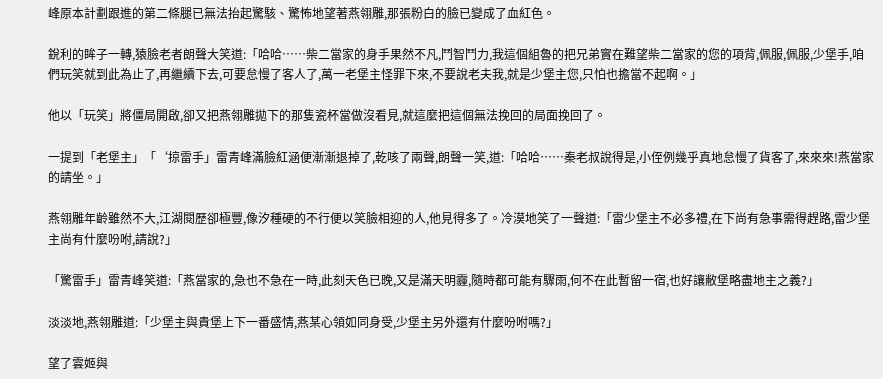峰原本計劃跟進的第二條腿已無法抬起驚駭、驚怖地望著燕翎雕,那張粉白的臉已變成了血紅色。

銳利的眸子一轉,猿臉老者朗聲大笑道:「哈哈……柴二當家的身手果然不凡,鬥智鬥力,我這個組魯的把兄弟實在難望柴二當家的您的項背,佩服,佩服,少堡手,咱們玩笑就到此為止了,再繼續下去,可要怠慢了客人了,萬一老堡主怪罪下來,不要說老夫我,就是少堡主您,只怕也擔當不起啊。」

他以「玩笑」將僵局開啟,卻又把燕翎雕拋下的那隻瓷杯當做沒看見,就這麼把這個無法挽回的局面挽回了。

一提到「老堡主」「‘掠雷手」雷青峰滿臉紅涵便漸漸退掉了,乾咳了兩聲,朗聲一笑,道:「哈哈……秦老叔說得是,小侄例幾乎真地怠慢了貨客了,來來來!燕當家的請坐。」

燕翎雕年齡雖然不大,江湖閱歷卻極豐,像汐種硬的不行便以笑臉相迎的人,他見得多了。冷漠地笑了一聲道:「雷少堡主不必多禮,在下尚有急事需得趕路,雷少堡主尚有什麼吩咐,請說?」

「驚雷手」雷青峰笑道:「燕當家的,急也不急在一時,此刻天色已晚,又是滿天明霾,隨時都可能有驟雨,何不在此暫留一宿,也好讓敝堡略盡地主之義?」

淡淡地,燕翎雕道:「少堡主與貴堡上下一番盛情,燕某心領如同身受,少堡主另外還有什麼吩咐嗎?」

望了雲姬與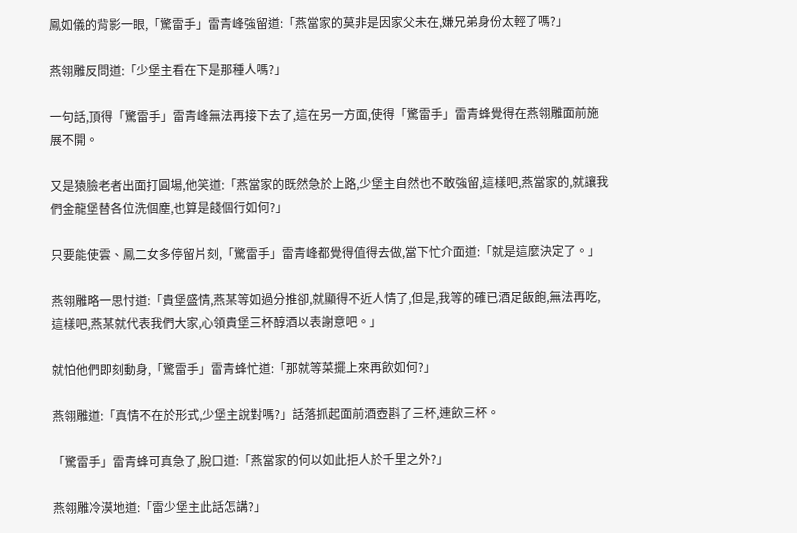鳳如儀的背影一眼,「驚雷手」雷青峰強留道:「燕當家的莫非是因家父未在,嫌兄弟身份太輕了嗎?」

燕翎雕反問道:「少堡主看在下是那種人嗎?」

一句話,頂得「驚雷手」雷青峰無法再接下去了,這在另一方面,使得「驚雷手」雷青蜂覺得在燕翎雕面前施展不開。

又是猿臉老者出面打圓場,他笑道:「燕當家的既然急於上路,少堡主自然也不敢強留,這樣吧,燕當家的,就讓我們金龍堡替各位洗個塵,也算是餞個行如何?」

只要能使雲、鳳二女多停留片刻,「驚雷手」雷青峰都覺得值得去做,當下忙介面道:「就是這麼決定了。」

燕翎雕略一思忖道:「貴堡盛情,燕某等如過分推卻,就顯得不近人情了,但是,我等的確已酒足飯飽,無法再吃,這樣吧,燕某就代表我們大家,心領貴堡三杯醇酒以表謝意吧。」

就怕他們即刻動身,「驚雷手」雷青蜂忙道:「那就等菜擺上來再飲如何?」

燕翎雕道:「真情不在於形式,少堡主說對嗎?」話落抓起面前酒壺斟了三杯,連飲三杯。

「驚雷手」雷青蜂可真急了,脫口道:「燕當家的何以如此拒人於千里之外?」

燕翎雕冷漠地道:「雷少堡主此話怎講?」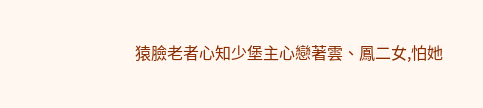猿臉老者心知少堡主心戀著雲、鳳二女,怕她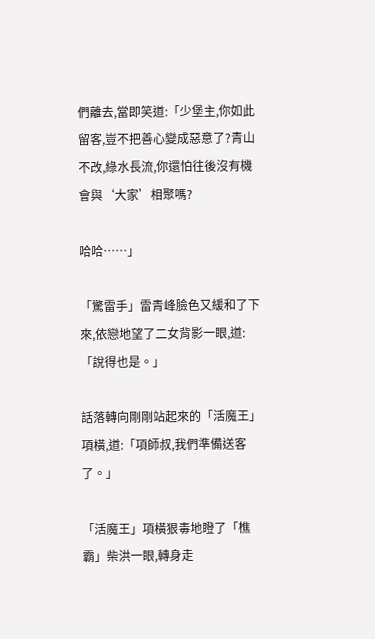們離去,當即笑道:「少堡主,你如此留客,豈不把善心變成惡意了?青山不改,綠水長流,你還怕往後沒有機會與‘大家’相聚嗎?

哈哈……」

「驚雷手」雷青峰臉色又緩和了下來,依戀地望了二女背影一眼,道:「說得也是。」

話落轉向剛剛站起來的「活魔王」項橫,道:「項師叔,我們準備送客了。」

「活魔王」項橫狠毒地瞪了「樵霸」柴洪一眼,轉身走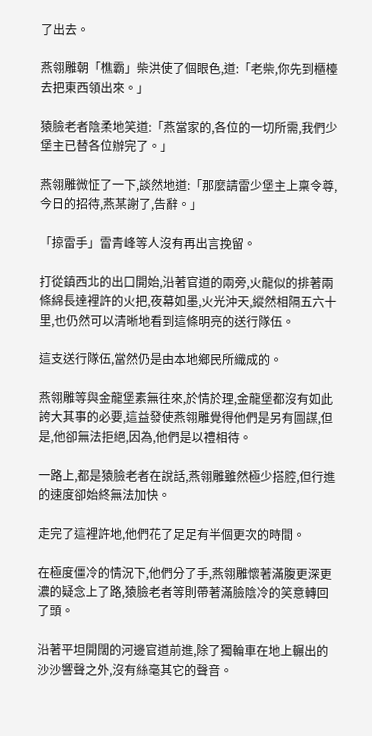了出去。

燕翎雕朝「樵霸」柴洪使了個眼色,道:「老柴,你先到櫃檯去把東西領出來。」

猿臉老者陰柔地笑道:「燕當家的,各位的一切所需,我們少堡主已替各位辦完了。」

燕翎雕微怔了一下,談然地道:「那麼請雷少堡主上稟令尊,今日的招待,燕某謝了,告辭。」

「掠雷手」雷青峰等人沒有再出言挽留。

打從鎮西北的出口開始,沿著官道的兩旁,火龍似的排著兩條綿長達裡許的火把,夜幕如墨,火光沖天,縱然相隔五六十里,也仍然可以清晰地看到這條明亮的送行隊伍。

這支送行隊伍,當然仍是由本地鄉民所織成的。

燕翎雕等與金龍堡素無往來,於情於理,金龍堡都沒有如此誇大其事的必要,這益發使燕翎雕覺得他們是另有圖謀,但是,他卻無法拒絕,因為,他們是以禮相待。

一路上,都是猿臉老者在說話,燕翎雕雖然極少搭腔,但行進的速度卻始終無法加快。

走完了這裡許地,他們花了足足有半個更次的時間。

在極度僵冷的情況下,他們分了手,燕翎雕懷著滿腹更深更濃的疑念上了路,猿臉老者等則帶著滿臉陰冷的笑意轉回了頭。

沿著平坦開闊的河邊官道前進,除了獨輪車在地上輾出的沙沙響聲之外,沒有絲毫其它的聲音。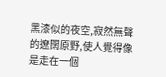黑漆似的夜空,寂然無聲的遼闊原野,使人覺得像是走在一個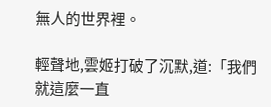無人的世界裡。

輕聲地,雲姬打破了沉默,道:「我們就這麼一直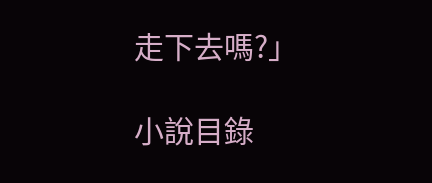走下去嗎?」

小說目錄